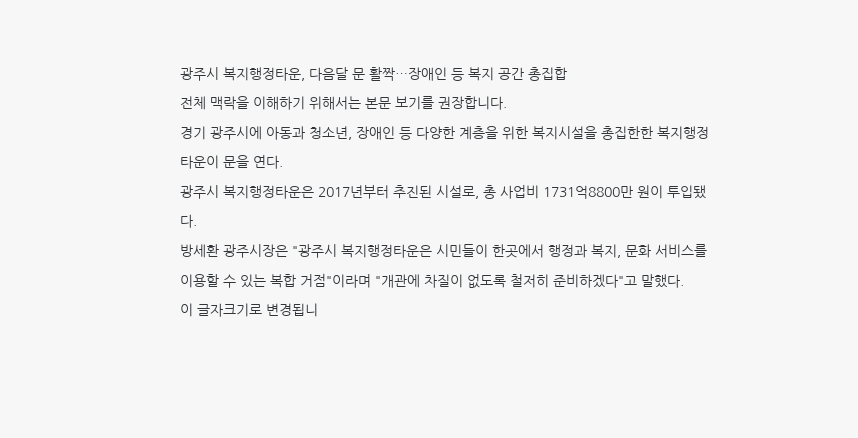광주시 복지행정타운, 다음달 문 활짝…장애인 등 복지 공간 총집합
전체 맥락을 이해하기 위해서는 본문 보기를 권장합니다.
경기 광주시에 아동과 청소년, 장애인 등 다양한 계층을 위한 복지시설을 총집한한 복지행정타운이 문을 연다.
광주시 복지행정타운은 2017년부터 추진된 시설로, 총 사업비 1731억8800만 원이 투입됐다.
방세환 광주시장은 "광주시 복지행정타운은 시민들이 한곳에서 행정과 복지, 문화 서비스를 이용할 수 있는 복합 거점"이라며 "개관에 차질이 없도록 철저히 준비하겠다"고 말했다.
이 글자크기로 변경됩니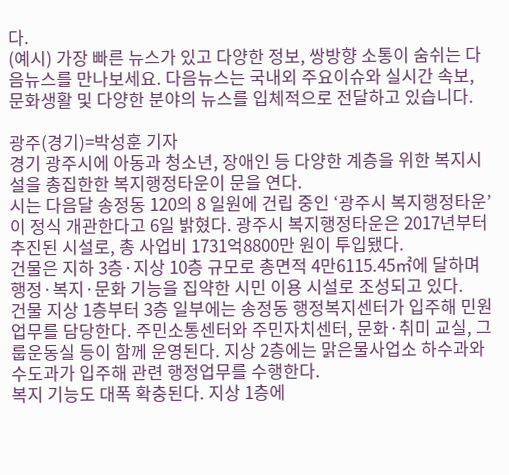다.
(예시) 가장 빠른 뉴스가 있고 다양한 정보, 쌍방향 소통이 숨쉬는 다음뉴스를 만나보세요. 다음뉴스는 국내외 주요이슈와 실시간 속보, 문화생활 및 다양한 분야의 뉴스를 입체적으로 전달하고 있습니다.

광주(경기)=박성훈 기자
경기 광주시에 아동과 청소년, 장애인 등 다양한 계층을 위한 복지시설을 총집한한 복지행정타운이 문을 연다.
시는 다음달 송정동 120의 8 일원에 건립 중인 ‘광주시 복지행정타운’이 정식 개관한다고 6일 밝혔다. 광주시 복지행정타운은 2017년부터 추진된 시설로, 총 사업비 1731억8800만 원이 투입됐다.
건물은 지하 3층·지상 10층 규모로 총면적 4만6115.45㎡에 달하며 행정·복지·문화 기능을 집약한 시민 이용 시설로 조성되고 있다.
건물 지상 1층부터 3층 일부에는 송정동 행정복지센터가 입주해 민원 업무를 담당한다. 주민소통센터와 주민자치센터, 문화·취미 교실, 그룹운동실 등이 함께 운영된다. 지상 2층에는 맑은물사업소 하수과와 수도과가 입주해 관련 행정업무를 수행한다.
복지 기능도 대폭 확충된다. 지상 1층에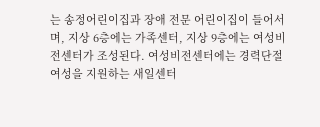는 송정어린이집과 장애 전문 어린이집이 들어서며, 지상 6층에는 가족센터, 지상 9층에는 여성비전센터가 조성된다. 여성비전센터에는 경력단절 여성을 지원하는 새일센터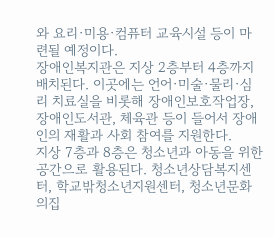와 요리·미용·컴퓨터 교육시설 등이 마련될 예정이다.
장애인복지관은 지상 2층부터 4층까지 배치된다. 이곳에는 언어·미술·물리·심리 치료실을 비롯해 장애인보호작업장, 장애인도서관, 체육관 등이 들어서 장애인의 재활과 사회 참여를 지원한다.
지상 7층과 8층은 청소년과 아동을 위한 공간으로 활용된다. 청소년상담복지센터, 학교밖청소년지원센터, 청소년문화의집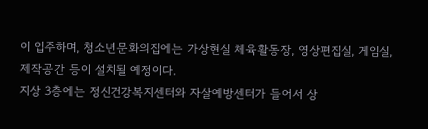이 입주하며, 청소년문화의집에는 가상현실 체육활동장, 영상편집실, 게임실, 제작공간 등이 설치될 예정이다.
지상 3층에는 정신건강복지센터와 자살예방센터가 들어서 상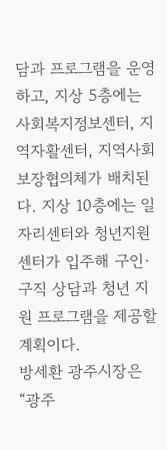담과 프로그램을 운영하고, 지상 5층에는 사회복지정보센터, 지역자활센터, 지역사회보장협의체가 배치된다. 지상 10층에는 일자리센터와 청년지원센터가 입주해 구인·구직 상담과 청년 지원 프로그램을 제공할 계획이다.
방세환 광주시장은 “광주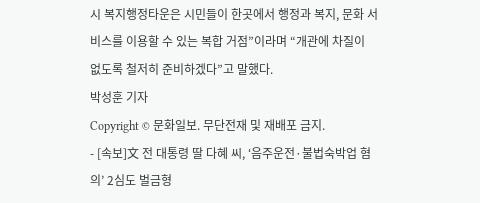시 복지행정타운은 시민들이 한곳에서 행정과 복지, 문화 서비스를 이용할 수 있는 복합 거점”이라며 “개관에 차질이 없도록 철저히 준비하겠다”고 말했다.
박성훈 기자
Copyright © 문화일보. 무단전재 및 재배포 금지.
- [속보]文 전 대통령 딸 다혜 씨, ‘음주운전·불법숙박업 혐의’ 2심도 벌금형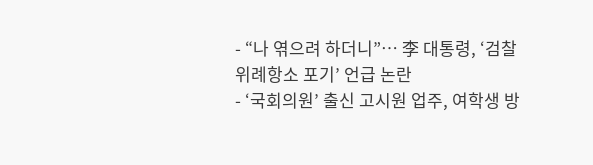- “나 엮으려 하더니”… 李 대통령, ‘검찰 위례항소 포기’ 언급 논란
- ‘국회의원’ 출신 고시원 업주, 여학생 방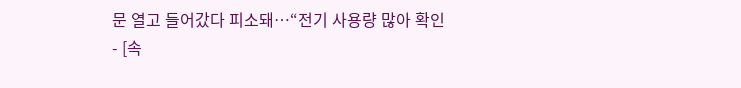문 열고 들어갔다 피소돼…“전기 사용량 많아 확인
- [속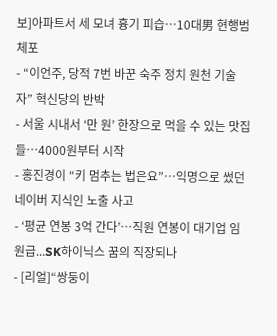보]아파트서 세 모녀 흉기 피습…10대男 현행범 체포
- “이언주, 당적 7번 바꾼 숙주 정치 원천 기술자” 혁신당의 반박
- 서울 시내서 ‘만 원’ 한장으로 먹을 수 있는 맛집들…4000원부터 시작
- 홍진경이 “키 멈추는 법은요”…익명으로 썼던 네이버 지식인 노출 사고
- ‘평균 연봉 3억 간다’…직원 연봉이 대기업 임원급...SK하이닉스 꿈의 직장되나
- [리얼]“쌍둥이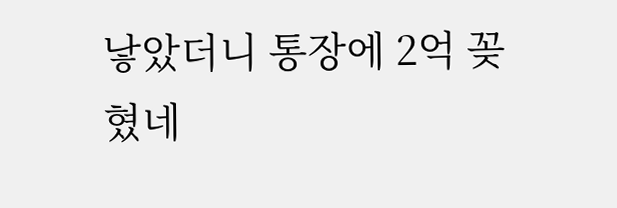낳았더니 통장에 2억 꽂혔네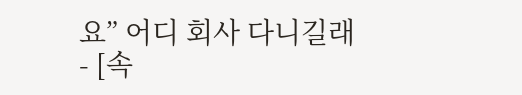요” 어디 회사 다니길래
- [속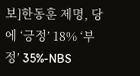보]한동훈 제명, 당에 ‘긍정’ 18% ‘부정’ 35%-NBS